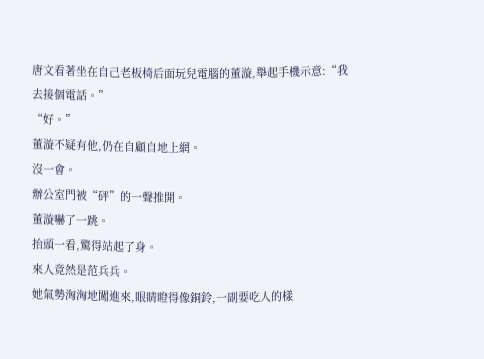唐文看著坐在自己老板椅后面玩兒電腦的董漩,舉起手機示意:“我去接個電話。”
“好。”
董漩不疑有他,仍在自顧自地上網。
沒一會。
辦公室門被“砰”的一聲推開。
董漩嚇了一跳。
抬頭一看,驚得站起了身。
來人竟然是范兵兵。
她氣勢洶洶地闖進來,眼睛瞪得像銅鈴,一副要吃人的樣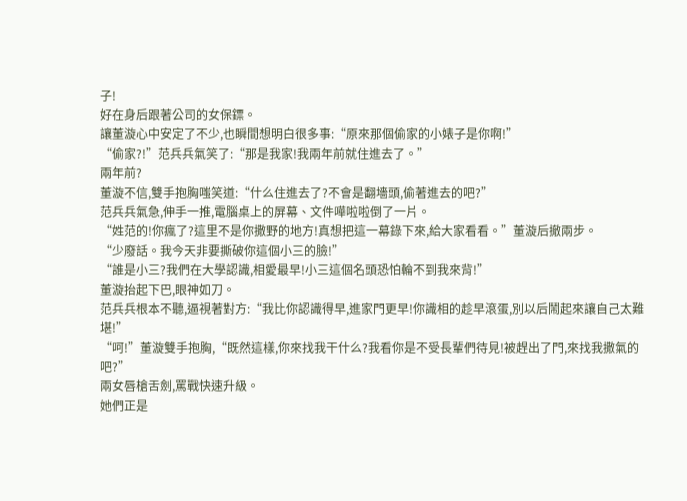子!
好在身后跟著公司的女保鏢。
讓董漩心中安定了不少,也瞬間想明白很多事:“原來那個偷家的小婊子是你啊!”
“偷家?!”范兵兵氣笑了:“那是我家!我兩年前就住進去了。”
兩年前?
董漩不信,雙手抱胸嗤笑道:“什么住進去了?不會是翻墻頭,偷著進去的吧?”
范兵兵氣急,伸手一推,電腦桌上的屏幕、文件嘩啦啦倒了一片。
“姓范的!你瘋了?這里不是你撒野的地方!真想把這一幕錄下來,給大家看看。”董漩后撤兩步。
“少廢話。我今天非要撕破你這個小三的臉!”
“誰是小三?我們在大學認識,相愛最早!小三這個名頭恐怕輪不到我來背!”
董漩抬起下巴,眼神如刀。
范兵兵根本不聽,逼視著對方:“我比你認識得早,進家門更早!你識相的趁早滾蛋,別以后鬧起來讓自己太難堪!”
“呵!”董漩雙手抱胸,“既然這樣,你來找我干什么?我看你是不受長輩們待見!被趕出了門,來找我撒氣的吧?”
兩女唇槍舌劍,罵戰快速升級。
她們正是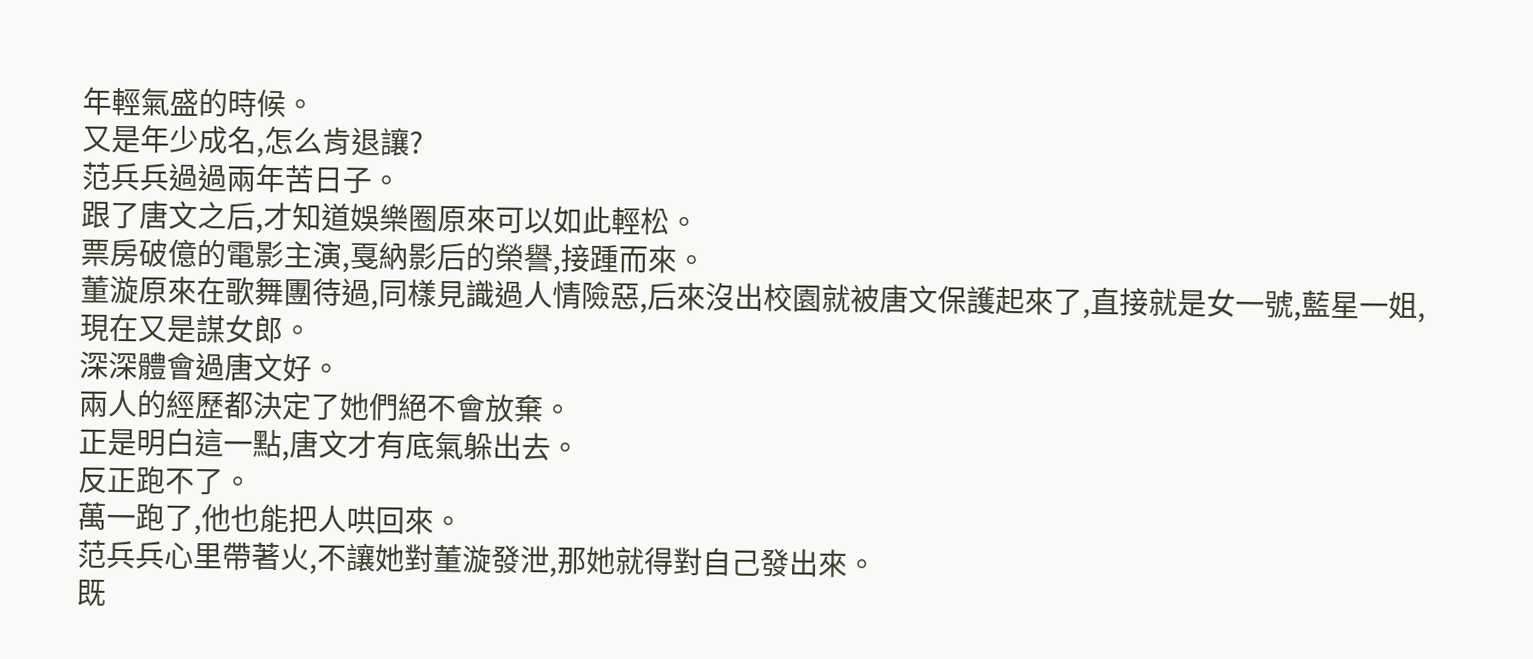年輕氣盛的時候。
又是年少成名,怎么肯退讓?
范兵兵過過兩年苦日子。
跟了唐文之后,才知道娛樂圈原來可以如此輕松。
票房破億的電影主演,戛納影后的榮譽,接踵而來。
董漩原來在歌舞團待過,同樣見識過人情險惡,后來沒出校園就被唐文保護起來了,直接就是女一號,藍星一姐,現在又是謀女郎。
深深體會過唐文好。
兩人的經歷都決定了她們絕不會放棄。
正是明白這一點,唐文才有底氣躲出去。
反正跑不了。
萬一跑了,他也能把人哄回來。
范兵兵心里帶著火,不讓她對董漩發泄,那她就得對自己發出來。
既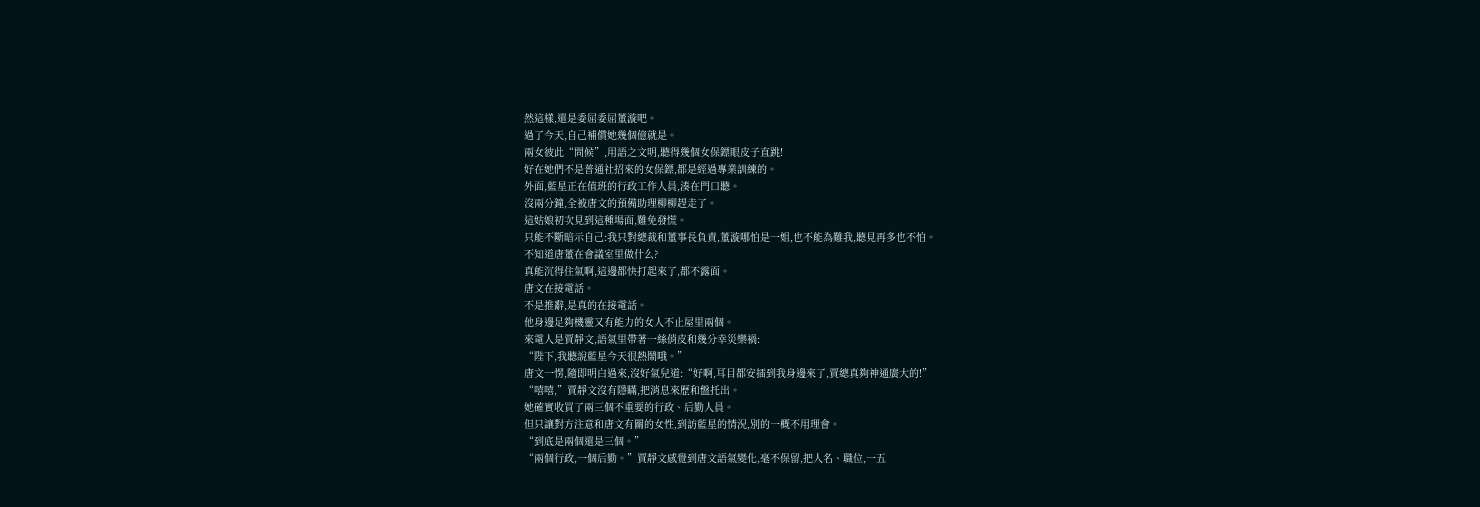然這樣,還是委屈委屈董漩吧。
過了今天,自己補償她幾個億就是。
兩女彼此“問候”,用語之文明,聽得幾個女保鏢眼皮子直跳!
好在她們不是普通社招來的女保鏢,都是經過專業訓練的。
外面,藍星正在值班的行政工作人員,湊在門口聽。
沒兩分鐘,全被唐文的預備助理柳柳趕走了。
這姑娘初次見到這種場面,難免發慌。
只能不斷暗示自己:我只對總裁和董事長負責,董漩哪怕是一姐,也不能為難我,聽見再多也不怕。
不知道唐董在會議室里做什么?
真能沉得住氣啊,這邊都快打起來了,都不露面。
唐文在接電話。
不是推辭,是真的在接電話。
他身邊足夠機靈又有能力的女人不止屋里兩個。
來電人是賈靜文,語氣里帶著一絲俏皮和幾分幸災樂禍:
“陛下,我聽說藍星今天很熱鬧哦。”
唐文一愣,隨即明白過來,沒好氣兒道:“好啊,耳目都安插到我身邊來了,賈總真夠神通廣大的!”
“嘻嘻,”賈靜文沒有隱瞞,把消息來歷和盤托出。
她確實收買了兩三個不重要的行政、后勤人員。
但只讓對方注意和唐文有關的女性,到訪藍星的情況,別的一概不用理會。
“到底是兩個還是三個。”
“兩個行政,一個后勤。”賈靜文感覺到唐文語氣變化,毫不保留,把人名、職位,一五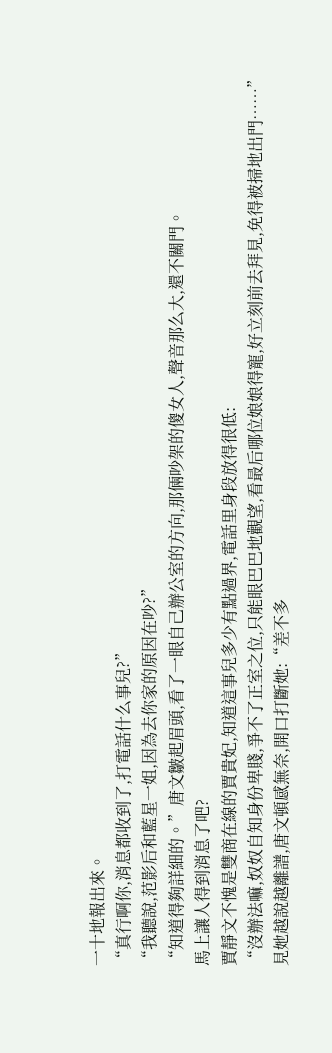一十地報出來。
“真行啊你,消息都收到了,打電話什么事兒?”
“我聽說,范影后和藍星一姐,因為去你家的原因在吵?”
“知道得夠詳細的。”唐文皺起眉頭,看了一眼自己辦公室的方向,那倆吵架的傻女人,聲音那么大,還不關門。
馬上讓人得到消息了吧?
賈靜文不愧是雙商在線的賈貴妃,知道這事兒多少有點過界,電話里身段放得很低:
“沒辦法嘛,奴奴自知身份卑賤,爭不了正室之位,只能眼巴巴地觀望,看最后哪位娘娘得寵,好立刻前去拜見,免得被掃地出門……”
見她越說越離譜,唐文頓感無奈,開口打斷她:“差不多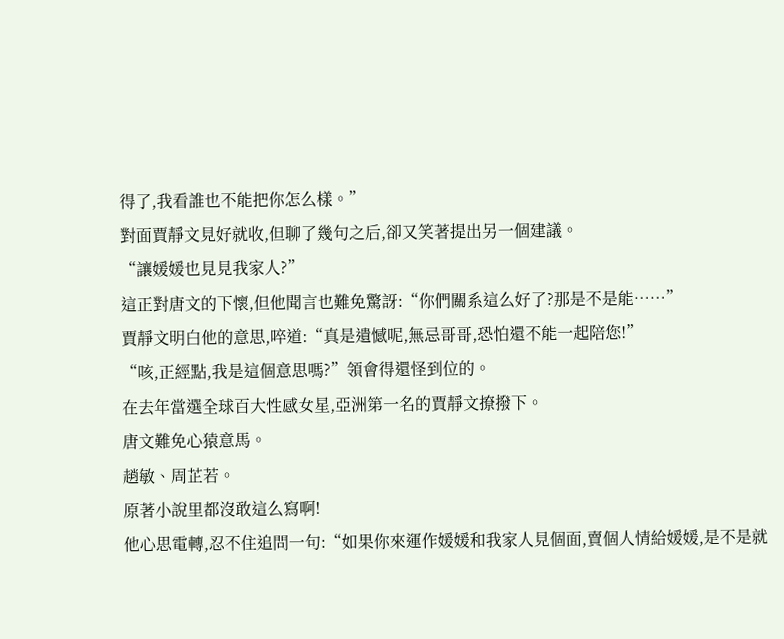得了,我看誰也不能把你怎么樣。”
對面賈靜文見好就收,但聊了幾句之后,卻又笑著提出另一個建議。
“讓媛媛也見見我家人?”
這正對唐文的下懷,但他聞言也難免驚訝:“你們關系這么好了?那是不是能……”
賈靜文明白他的意思,啐道:“真是遺憾呢,無忌哥哥,恐怕還不能一起陪您!”
“咳,正經點,我是這個意思嗎?”領會得還怪到位的。
在去年當選全球百大性感女星,亞洲第一名的賈靜文撩撥下。
唐文難免心猿意馬。
趙敏、周芷若。
原著小說里都沒敢這么寫啊!
他心思電轉,忍不住追問一句:“如果你來運作媛媛和我家人見個面,賣個人情給媛媛,是不是就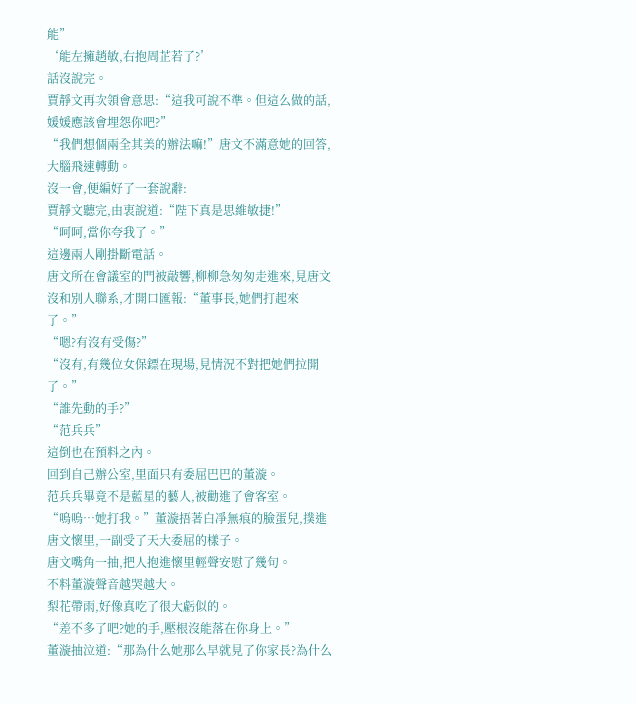能”
‘能左擁趙敏,右抱周芷若了?’
話沒說完。
賈靜文再次領會意思:“這我可說不準。但這么做的話,媛媛應該會埋怨你吧?”
“我們想個兩全其美的辦法嘛!”唐文不滿意她的回答,大腦飛速轉動。
沒一會,便編好了一套說辭:
賈靜文聽完,由衷說道:“陛下真是思維敏捷!”
“呵呵,當你夸我了。”
這邊兩人剛掛斷電話。
唐文所在會議室的門被敲響,柳柳急匆匆走進來,見唐文沒和別人聯系,才開口匯報:“董事長,她們打起來了。”
“嗯?有沒有受傷?”
“沒有,有幾位女保鏢在現場,見情況不對把她們拉開了。”
“誰先動的手?”
“范兵兵”
這倒也在預料之內。
回到自己辦公室,里面只有委屈巴巴的董漩。
范兵兵畢竟不是藍星的藝人,被勸進了會客室。
“嗚嗚…她打我。”董漩捂著白凈無痕的臉蛋兒,撲進唐文懷里,一副受了天大委屈的樣子。
唐文嘴角一抽,把人抱進懷里輕聲安慰了幾句。
不料董漩聲音越哭越大。
梨花帶雨,好像真吃了很大虧似的。
“差不多了吧?她的手,壓根沒能落在你身上。”
董漩抽泣道:“那為什么她那么早就見了你家長?為什么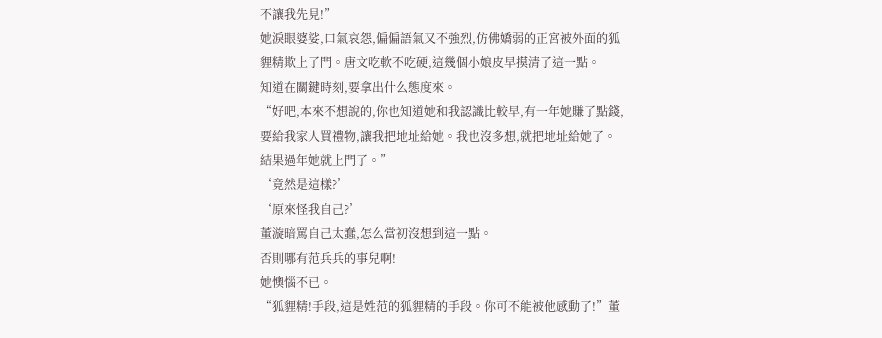不讓我先見!”
她淚眼婆娑,口氣哀怨,偏偏語氣又不強烈,仿佛嬌弱的正宮被外面的狐貍精欺上了門。唐文吃軟不吃硬,這幾個小娘皮早摸清了這一點。
知道在關鍵時刻,要拿出什么態度來。
“好吧,本來不想說的,你也知道她和我認識比較早,有一年她賺了點錢,要給我家人買禮物,讓我把地址給她。我也沒多想,就把地址給她了。
結果過年她就上門了。”
‘竟然是這樣?’
‘原來怪我自己?’
董漩暗罵自己太蠢,怎么當初沒想到這一點。
否則哪有范兵兵的事兒啊!
她懊惱不已。
“狐貍精!手段,這是姓范的狐貍精的手段。你可不能被他感動了!”董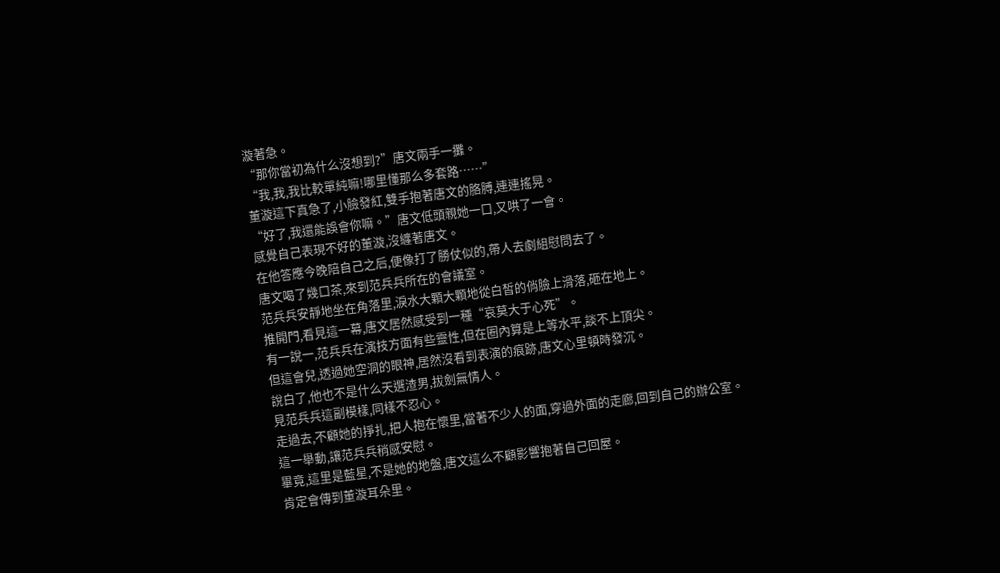漩著急。
“那你當初為什么沒想到?”唐文兩手一攤。
“我,我,我比較單純嘛!哪里懂那么多套路……”
董漩這下真急了,小臉發紅,雙手抱著唐文的胳膊,連連搖晃。
“好了,我還能誤會你嘛。”唐文低頭親她一口,又哄了一會。
感覺自己表現不好的董漩,沒纏著唐文。
在他答應今晚陪自己之后,便像打了勝仗似的,帶人去劇組慰問去了。
唐文喝了幾口茶,來到范兵兵所在的會議室。
范兵兵安靜地坐在角落里,淚水大顆大顆地從白皙的俏臉上滑落,砸在地上。
推開門,看見這一幕,唐文居然感受到一種“哀莫大于心死”。
有一說一,范兵兵在演技方面有些靈性,但在圈內算是上等水平,談不上頂尖。
但這會兒,透過她空洞的眼神,居然沒看到表演的痕跡,唐文心里頓時發沉。
說白了,他也不是什么天選渣男,拔劍無情人。
見范兵兵這副模樣,同樣不忍心。
走過去,不顧她的掙扎,把人抱在懷里,當著不少人的面,穿過外面的走廊,回到自己的辦公室。
這一舉動,讓范兵兵稍感安慰。
畢竟,這里是藍星,不是她的地盤,唐文這么不顧影響抱著自己回屋。
肯定會傳到董漩耳朵里。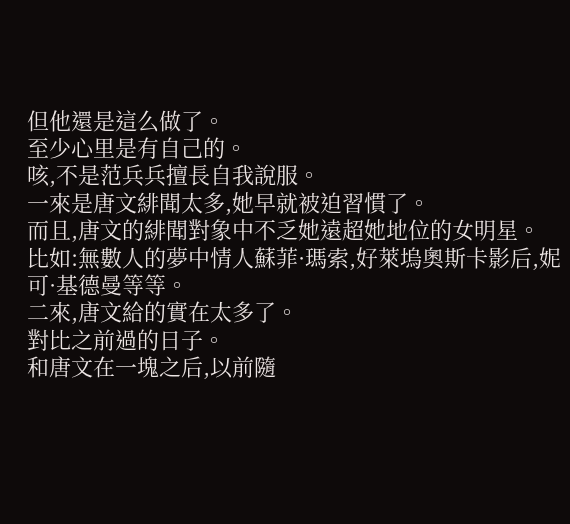但他還是這么做了。
至少心里是有自己的。
咳,不是范兵兵擅長自我說服。
一來是唐文緋聞太多,她早就被迫習慣了。
而且,唐文的緋聞對象中不乏她遠超她地位的女明星。
比如:無數人的夢中情人蘇菲·瑪索,好萊塢奧斯卡影后,妮可·基德曼等等。
二來,唐文給的實在太多了。
對比之前過的日子。
和唐文在一塊之后,以前隨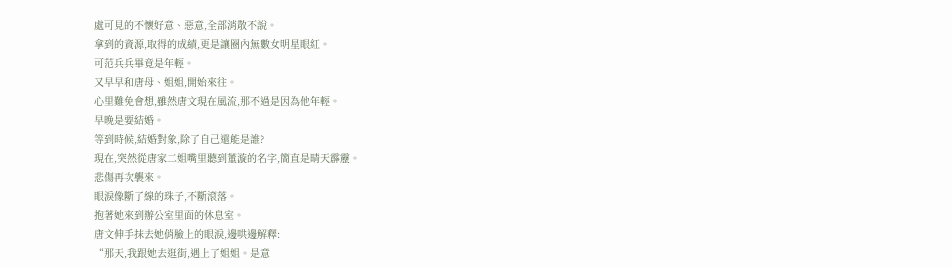處可見的不懷好意、惡意,全部消散不說。
拿到的資源,取得的成績,更是讓圈內無數女明星眼紅。
可范兵兵畢竟是年輕。
又早早和唐母、姐姐,開始來往。
心里難免會想,雖然唐文現在風流,那不過是因為他年輕。
早晚是要結婚。
等到時候,結婚對象,除了自己還能是誰?
現在,突然從唐家二姐嘴里聽到董漩的名字,簡直是晴天霹靂。
悲傷再次襲來。
眼淚像斷了線的珠子,不斷滾落。
抱著她來到辦公室里面的休息室。
唐文伸手抹去她俏臉上的眼淚,邊哄邊解釋:
“那天,我跟她去逛街,遇上了姐姐。是意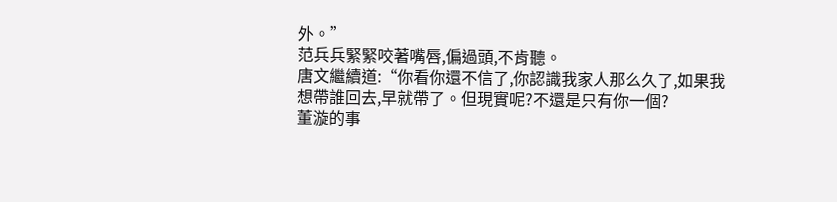外。”
范兵兵緊緊咬著嘴唇,偏過頭,不肯聽。
唐文繼續道:“你看你還不信了,你認識我家人那么久了,如果我想帶誰回去,早就帶了。但現實呢?不還是只有你一個?
董漩的事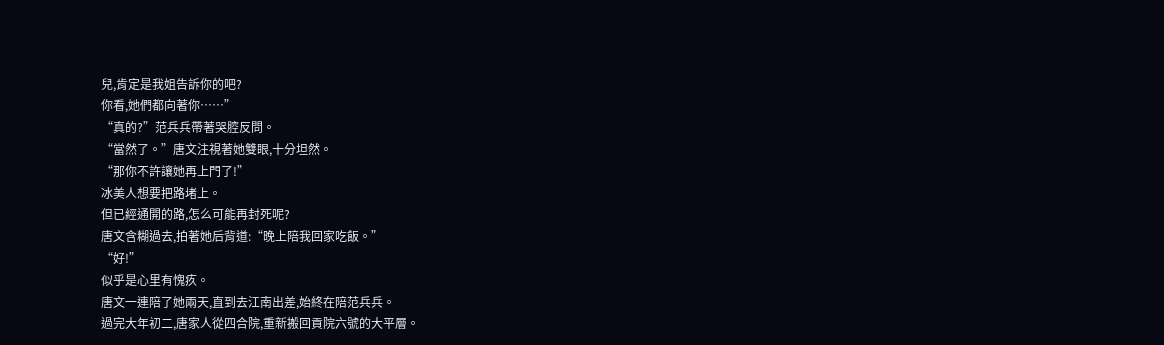兒,肯定是我姐告訴你的吧?
你看,她們都向著你……”
“真的?”范兵兵帶著哭腔反問。
“當然了。”唐文注視著她雙眼,十分坦然。
“那你不許讓她再上門了!”
冰美人想要把路堵上。
但已經通開的路,怎么可能再封死呢?
唐文含糊過去,拍著她后背道:“晚上陪我回家吃飯。”
“好!”
似乎是心里有愧疚。
唐文一連陪了她兩天,直到去江南出差,始終在陪范兵兵。
過完大年初二,唐家人從四合院,重新搬回貢院六號的大平層。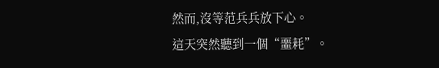然而,沒等范兵兵放下心。
這天突然聽到一個“噩耗”。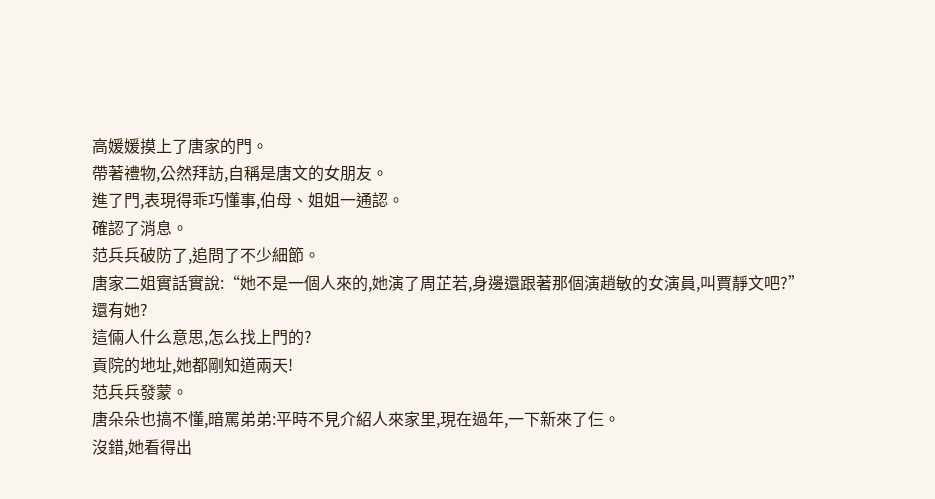高媛媛摸上了唐家的門。
帶著禮物,公然拜訪,自稱是唐文的女朋友。
進了門,表現得乖巧懂事,伯母、姐姐一通認。
確認了消息。
范兵兵破防了,追問了不少細節。
唐家二姐實話實說:“她不是一個人來的,她演了周芷若,身邊還跟著那個演趙敏的女演員,叫賈靜文吧?”
還有她?
這倆人什么意思,怎么找上門的?
貢院的地址,她都剛知道兩天!
范兵兵發蒙。
唐朵朵也搞不懂,暗罵弟弟:平時不見介紹人來家里,現在過年,一下新來了仨。
沒錯,她看得出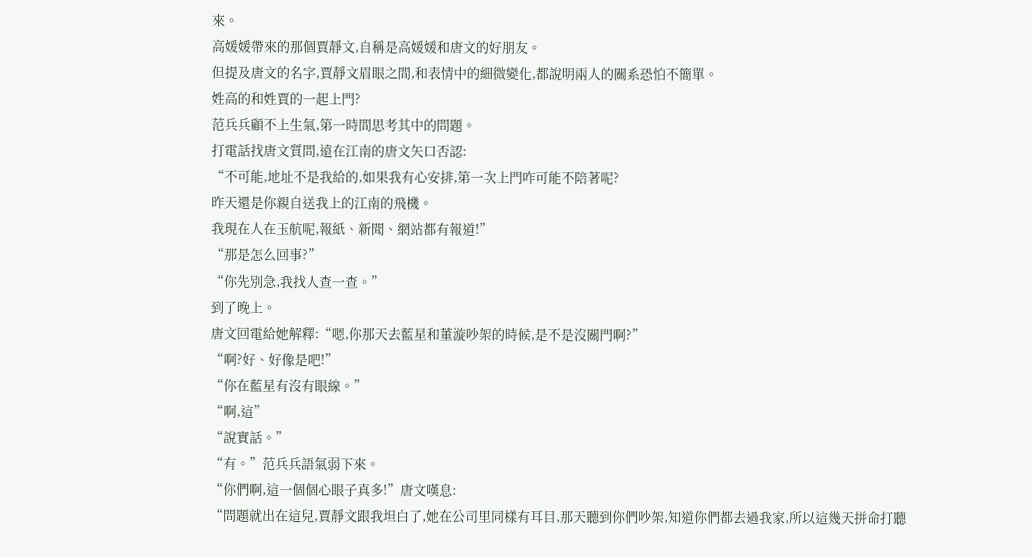來。
高媛媛帶來的那個賈靜文,自稱是高媛媛和唐文的好朋友。
但提及唐文的名字,賈靜文眉眼之間,和表情中的細微變化,都說明兩人的關系恐怕不簡單。
姓高的和姓賈的一起上門?
范兵兵顧不上生氣,第一時間思考其中的問題。
打電話找唐文質問,遠在江南的唐文矢口否認:
“不可能,地址不是我給的,如果我有心安排,第一次上門咋可能不陪著呢?
昨天還是你親自送我上的江南的飛機。
我現在人在玉航呢,報紙、新聞、網站都有報道!”
“那是怎么回事?”
“你先別急,我找人查一查。”
到了晚上。
唐文回電給她解釋:“嗯,你那天去藍星和董漩吵架的時候,是不是沒關門啊?”
“啊?好、好像是吧!”
“你在藍星有沒有眼線。”
“啊,這”
“說實話。”
“有。”范兵兵語氣弱下來。
“你們啊,這一個個心眼子真多!”唐文嘆息:
“問題就出在這兒,賈靜文跟我坦白了,她在公司里同樣有耳目,那天聽到你們吵架,知道你們都去過我家,所以這幾天拼命打聽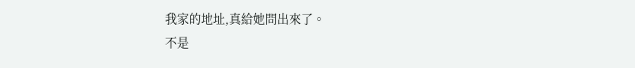我家的地址,真給她問出來了。
不是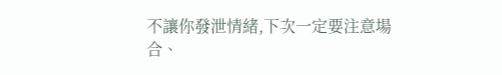不讓你發泄情緒,下次一定要注意場合、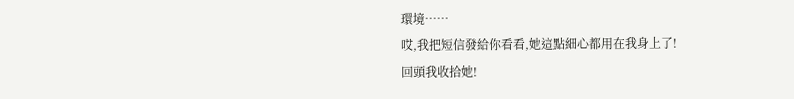環境……
哎,我把短信發給你看看,她這點細心都用在我身上了!
回頭我收拾她!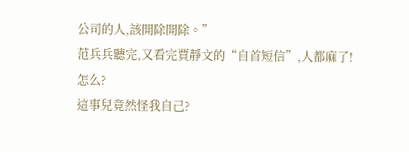公司的人,該開除開除。”
范兵兵聽完,又看完賈靜文的“自首短信”,人都麻了!
怎么?
這事兒竟然怪我自己?